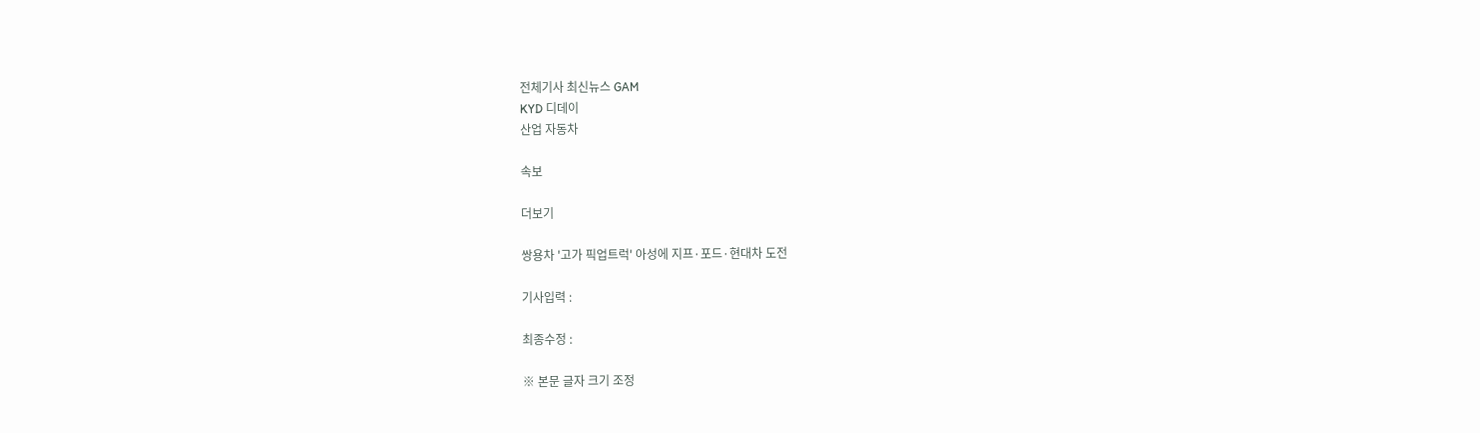전체기사 최신뉴스 GAM
KYD 디데이
산업 자동차

속보

더보기

쌍용차 '고가 픽업트럭' 아성에 지프·포드·현대차 도전

기사입력 :

최종수정 :

※ 본문 글자 크기 조정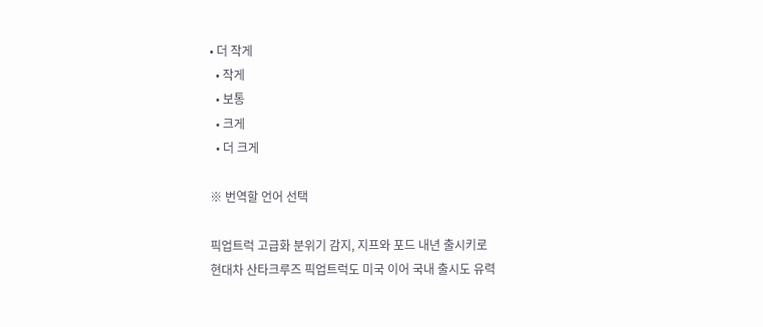• 더 작게
  • 작게
  • 보통
  • 크게
  • 더 크게

※ 번역할 언어 선택

픽업트럭 고급화 분위기 감지, 지프와 포드 내년 출시키로
현대차 산타크루즈 픽업트럭도 미국 이어 국내 출시도 유력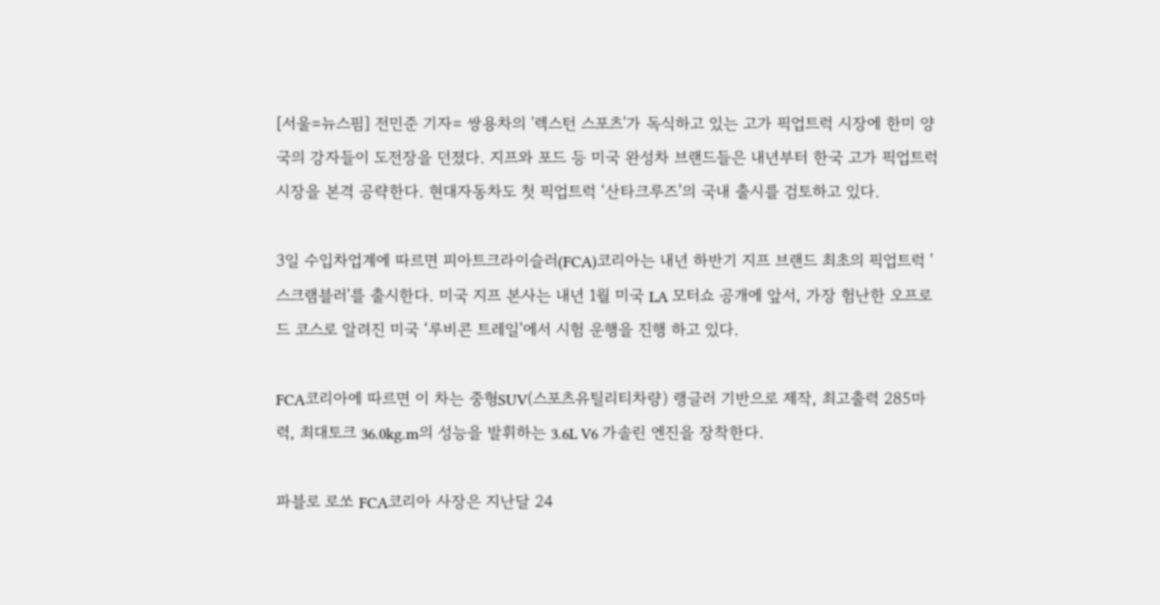[서울=뉴스핌] 전민준 기자= 쌍용차의 '렉스턴 스포츠'가 독식하고 있는 고가 픽업트럭 시장에 한미 양국의 강자들이 도전장을 던졌다. 지프와 포드 등 미국 완성차 브랜드들은 내년부터 한국 고가 픽업트럭 시장을 본격 공략한다. 현대자동차도 첫 픽업트럭 ‘산타크루즈’의 국내 출시를 검토하고 있다.

3일 수입차업계에 따르면 피아트크라이슬러(FCA)코리아는 내년 하반기 지프 브랜드 최초의 픽업트럭 '스크램블러'를 출시한다. 미국 지프 본사는 내년 1월 미국 LA 모터쇼 공개에 앞서, 가장 험난한 오프로드 코스로 알려진 미국 ‘루비콘 트레일’에서 시험 운행을 진행 하고 있다.

FCA코리아에 따르면 이 차는 중형SUV(스포츠유틸리티차량) 랭글러 기반으로 제작, 최고출력 285마력, 최대토크 36.0kg.m의 성능을 발휘하는 3.6L V6 가솔린 엔진을 장착한다.

파블로 로쏘 FCA코리아 사장은 지난달 24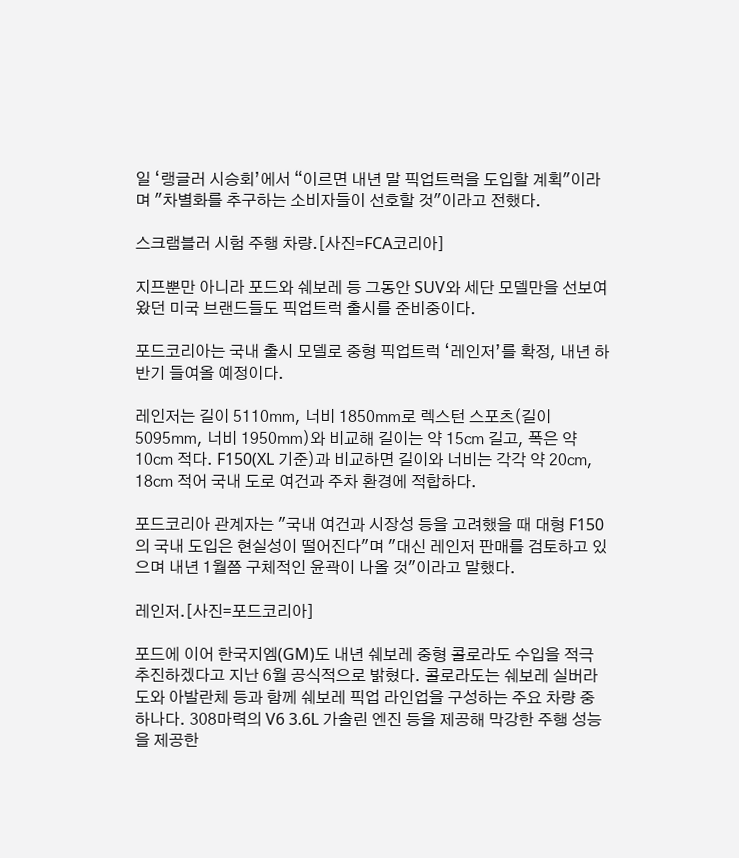일 ‘랭글러 시승회’에서 “이르면 내년 말 픽업트럭을 도입할 계획"이라며 "차별화를 추구하는 소비자들이 선호할 것"이라고 전했다.

스크램블러 시험 주행 차량.[사진=FCA코리아]

지프뿐만 아니라 포드와 쉐보레 등 그동안 SUV와 세단 모델만을 선보여 왔던 미국 브랜드들도 픽업트럭 출시를 준비중이다.

포드코리아는 국내 출시 모델로 중형 픽업트럭 ‘레인저’를 확정, 내년 하반기 들여올 예정이다.

레인저는 길이 5110㎜, 너비 1850㎜로 렉스턴 스포츠(길이 5095㎜, 너비 1950㎜)와 비교해 길이는 약 15㎝ 길고, 폭은 약 10㎝ 적다. F150(XL 기준)과 비교하면 길이와 너비는 각각 약 20㎝, 18㎝ 적어 국내 도로 여건과 주차 환경에 적합하다.

포드코리아 관계자는 "국내 여건과 시장성 등을 고려했을 때 대형 F150의 국내 도입은 현실성이 떨어진다"며 "대신 레인저 판매를 검토하고 있으며 내년 1월쯤 구체적인 윤곽이 나올 것"이라고 말했다.

레인저.[사진=포드코리아]

포드에 이어 한국지엠(GM)도 내년 쉐보레 중형 콜로라도 수입을 적극 추진하겠다고 지난 6월 공식적으로 밝혔다. 콜로라도는 쉐보레 실버라도와 아발란체 등과 함께 쉐보레 픽업 라인업을 구성하는 주요 차량 중 하나다. 308마력의 V6 3.6L 가솔린 엔진 등을 제공해 막강한 주행 성능을 제공한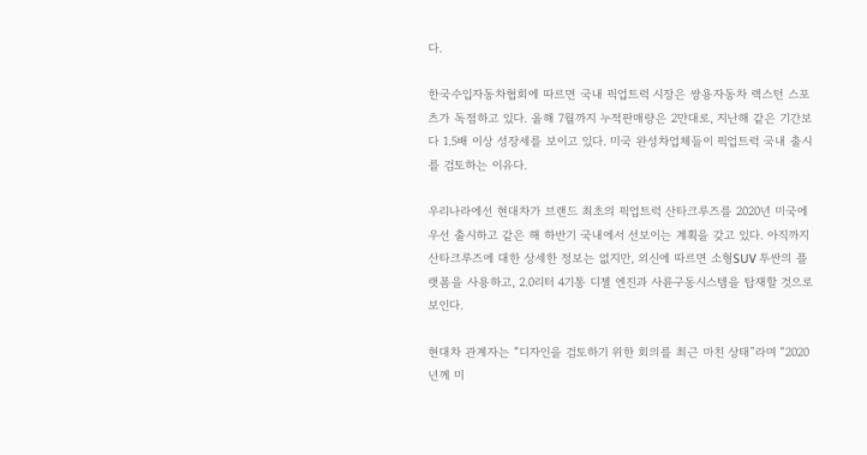다.

한국수입자동차협회에 따르면 국내 픽업트럭 시장은 쌍용자동차 렉스턴 스포츠가 독점하고 있다. 올해 7월까지 누적판매량은 2만대로, 지난해 같은 기간보다 1.5배 이상 성장세를 보이고 있다. 미국 완성차업체들이 픽업트럭 국내 출시를 검토하는 이유다.

우리나라에선 현대차가 브랜드 최초의 픽업트럭 산타크루즈를 2020년 미국에 우선 출시하고 같은 해 하반기 국내에서 선보이는 계획을 갖고 있다. 아직까지 산타크루즈에 대한 상세한 정보는 없지만, 외신에 따르면 소형SUV 투싼의 플랫폼을 사용하고, 2.0리터 4기통 디젤 엔진과 사륜구동시스템을 탑재할 것으로 보인다.

현대차 관계자는 “디자인을 검토하기 위한 회의를 최근 마친 상태”라며 “2020년께 미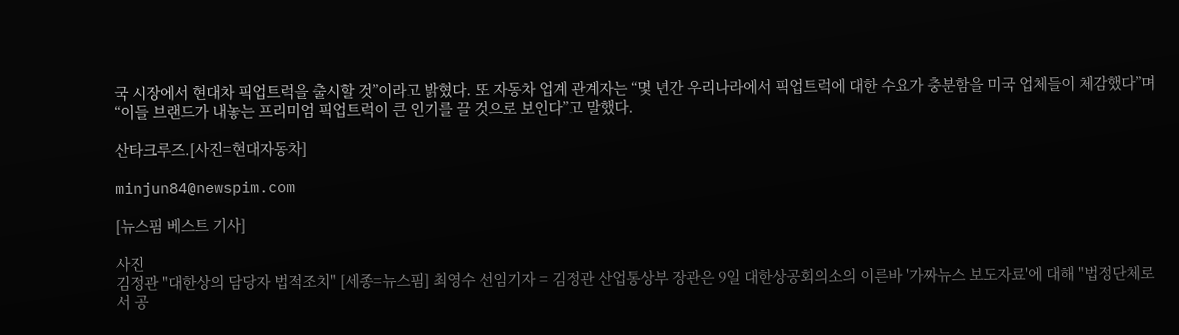국 시장에서 현대차 픽업트럭을 출시할 것”이라고 밝혔다. 또 자동차 업계 관계자는 “몇 년간 우리나라에서 픽업트럭에 대한 수요가 충분함을 미국 업체들이 체감했다”며 “이들 브랜드가 내놓는 프리미엄 픽업트럭이 큰 인기를 끌 것으로 보인다”고 말했다.

산타크루즈.[사진=현대자동차]

minjun84@newspim.com

[뉴스핌 베스트 기사]

사진
김정관 "대한상의 담당자 법적조치" [세종=뉴스핌] 최영수 선임기자 = 김정관 산업통상부 장관은 9일 대한상공회의소의 이른바 '가짜뉴스 보도자료'에 대해 "법정단체로서 공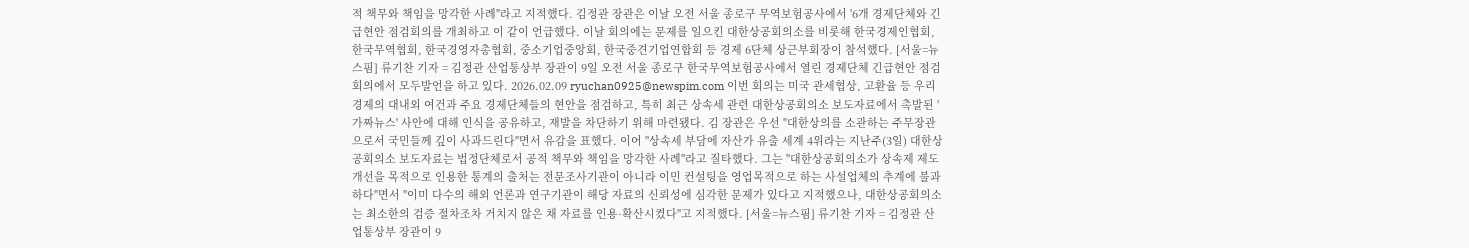적 책무와 책임을 망각한 사례"라고 지적했다. 김정관 장관은 이날 오전 서울 종로구 무역보험공사에서 '6개 경제단체와 긴급현안 점검회의를 개최하고 이 같이 언급했다. 이날 회의에는 문제를 일으킨 대한상공회의소를 비롯해 한국경제인협회, 한국무역협회, 한국경영자총협회, 중소기업중앙회, 한국중견기업연합회 등 경제 6단체 상근부회장이 참석했다. [서울=뉴스핌] 류기찬 기자 = 김정관 산업통상부 장관이 9일 오전 서울 종로구 한국무역보험공사에서 열린 경제단체 긴급현안 점검회의에서 모두발언을 하고 있다. 2026.02.09 ryuchan0925@newspim.com 이번 회의는 미국 관세협상, 고환율 등 우리 경제의 대내외 여건과 주요 경제단체들의 현안을 점검하고, 특히 최근 상속세 관련 대한상공회의소 보도자료에서 촉발된 '가짜뉴스' 사안에 대해 인식을 공유하고, 재발을 차단하기 위해 마련됐다. 김 장관은 우선 "대한상의를 소관하는 주무장관으로서 국민들께 깊이 사과드린다"면서 유감을 표했다. 이어 "상속세 부담에 자산가 유출 세계 4위라는 지난주(3일) 대한상공회의소 보도자료는 법정단체로서 공적 책무와 책임을 망각한 사례"라고 질타했다. 그는 "대한상공회의소가 상속제 제도 개선을 목적으로 인용한 통계의 출처는 전문조사기관이 아니라 이민 컨설팅을 영업목적으로 하는 사설업체의 추계에 불과하다"면서 "이미 다수의 해외 언론과 연구기관이 해당 자료의 신뢰성에 심각한 문제가 있다고 지적했으나, 대한상공회의소는 최소한의 검증 절차조차 거치지 않은 채 자료를 인용·확산시켰다"고 지적했다. [서울=뉴스핌] 류기찬 기자 = 김정관 산업통상부 장관이 9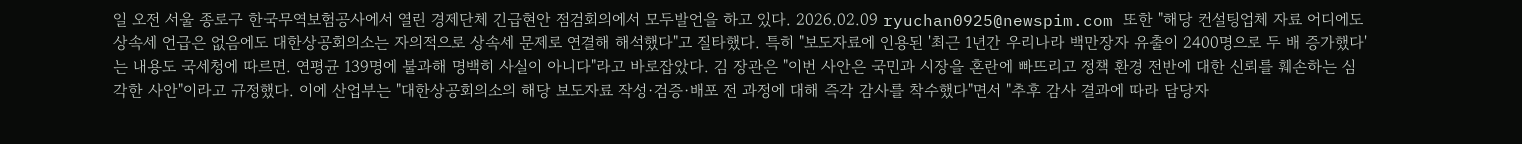일 오전 서울 종로구 한국무역보험공사에서 열린 경제단체 긴급현안 점검회의에서 모두발언을 하고 있다. 2026.02.09 ryuchan0925@newspim.com 또한 "해당 컨설팅업체 자료 어디에도 상속세 언급은 없음에도 대한상공회의소는 자의적으로 상속세 문제로 연결해 해석했다"고 질타했다. 특히 "보도자료에 인용된 '최근 1년간 우리나라 백만장자 유출이 2400명으로 두 배 증가했다'는 내용도 국세청에 따르면. 연평균 139명에 불과해 명백히 사실이 아니다"라고 바로잡았다. 김 장관은 "이번 사안은 국민과 시장을 혼란에 빠뜨리고 정책 환경 전반에 대한 신뢰를 훼손하는 심각한 사안"이라고 규정했다. 이에 산업부는 "대한상공회의소의 해당 보도자료 작성·검증·배포 전 과정에 대해 즉각 감사를 착수했다"면서 "추후 감사 결과에 따라 담당자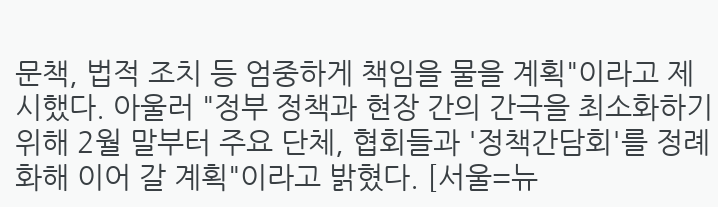문책, 법적 조치 등 엄중하게 책임을 물을 계획"이라고 제시했다. 아울러 "정부 정책과 현장 간의 간극을 최소화하기 위해 2월 말부터 주요 단체, 협회들과 '정책간담회'를 정례화해 이어 갈 계획"이라고 밝혔다. [서울=뉴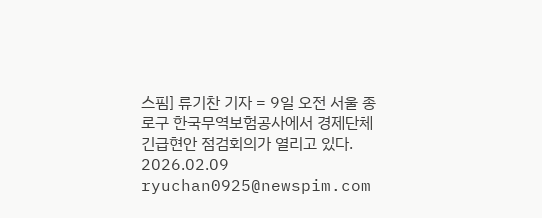스핌] 류기찬 기자 = 9일 오전 서울 종로구 한국무역보험공사에서 경제단체 긴급현안 점검회의가 열리고 있다. 2026.02.09 ryuchan0925@newspim.com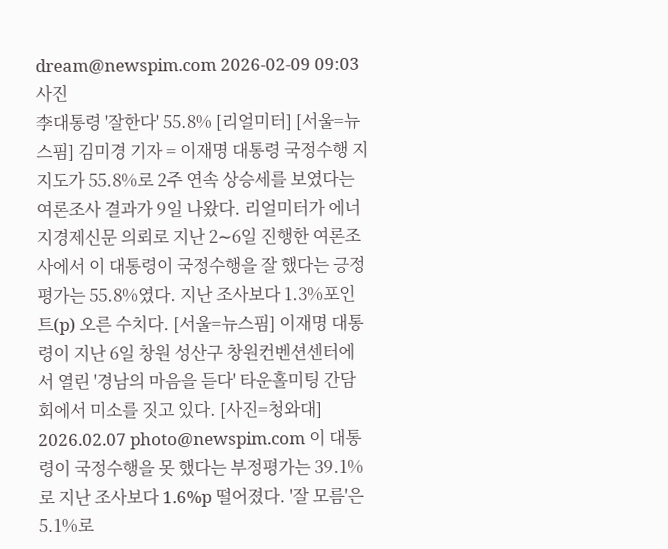dream@newspim.com 2026-02-09 09:03
사진
李대통령 '잘한다' 55.8% [리얼미터] [서울=뉴스핌] 김미경 기자 = 이재명 대통령 국정수행 지지도가 55.8%로 2주 연속 상승세를 보였다는 여론조사 결과가 9일 나왔다. 리얼미터가 에너지경제신문 의뢰로 지난 2∼6일 진행한 여론조사에서 이 대통령이 국정수행을 잘 했다는 긍정평가는 55.8%였다. 지난 조사보다 1.3%포인트(p) 오른 수치다. [서울=뉴스핌] 이재명 대통령이 지난 6일 창원 성산구 창원컨벤션센터에서 열린 '경남의 마음을 듣다' 타운홀미팅 간담회에서 미소를 짓고 있다. [사진=청와대] 2026.02.07 photo@newspim.com 이 대통령이 국정수행을 못 했다는 부정평가는 39.1%로 지난 조사보다 1.6%p 떨어졌다. '잘 모름'은 5.1%로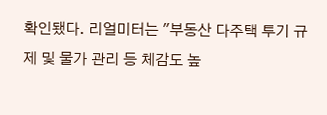확인됐다. 리얼미터는 "부동산 다주택 투기 규제 및 물가 관리 등 체감도 높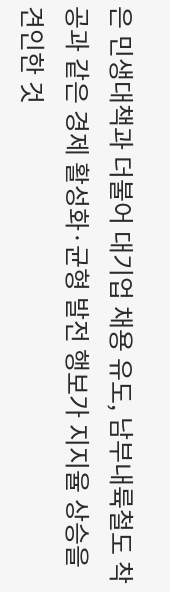은 민생대책과 더불어 대기업 채용 유도, 남부내륙철도 착공과 같은 경제 활성화·균형 발전 행보가 지지율 상승을 견인한 것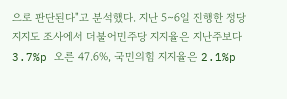으로 판단된다"고 분석했다. 지난 5∼6일 진행한 정당지지도 조사에서 더불어민주당 지지율은 지난주보다 3.7%p 오른 47.6%, 국민의힘 지지율은 2.1%p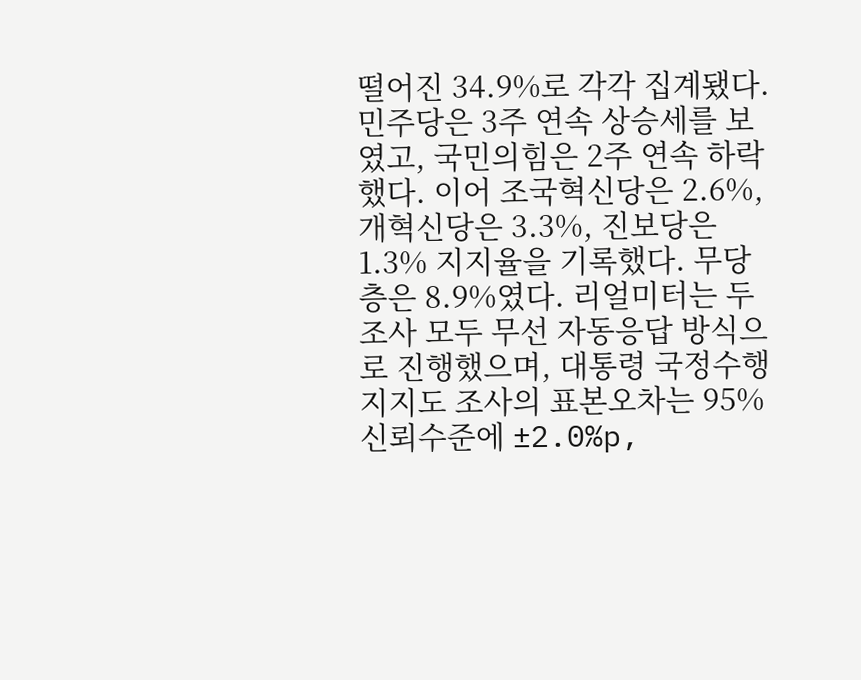떨어진 34.9%로 각각 집계됐다. 민주당은 3주 연속 상승세를 보였고, 국민의힘은 2주 연속 하락했다. 이어 조국혁신당은 2.6%, 개혁신당은 3.3%, 진보당은 1.3% 지지율을 기록했다. 무당층은 8.9%였다. 리얼미터는 두 조사 모두 무선 자동응답 방식으로 진행했으며, 대통령 국정수행 지지도 조사의 표본오차는 95% 신뢰수준에 ±2.0%p,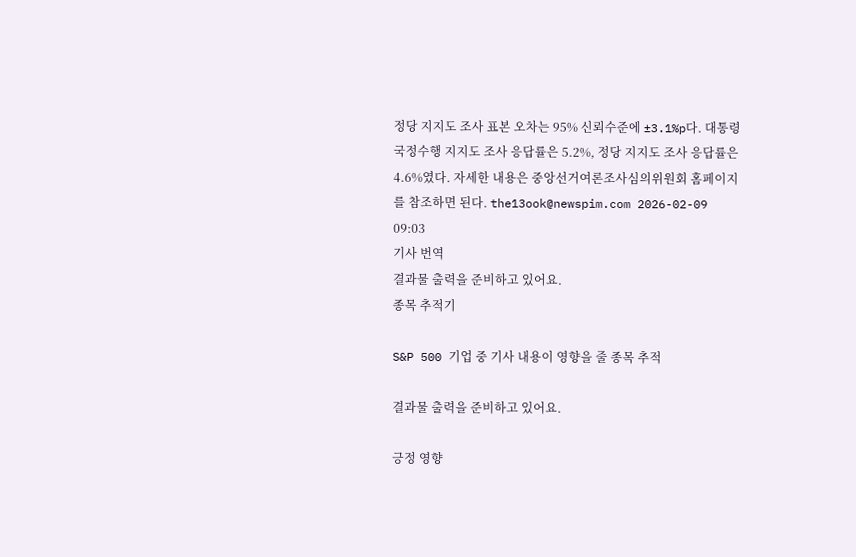정당 지지도 조사 표본 오차는 95% 신뢰수준에 ±3.1%p다. 대통령 국정수행 지지도 조사 응답률은 5.2%, 정당 지지도 조사 응답률은 4.6%였다. 자세한 내용은 중앙선거여론조사심의위원회 홈페이지를 참조하면 된다. the13ook@newspim.com 2026-02-09 09:03
기사 번역
결과물 출력을 준비하고 있어요.
종목 추적기

S&P 500 기업 중 기사 내용이 영향을 줄 종목 추적

결과물 출력을 준비하고 있어요.

긍정 영향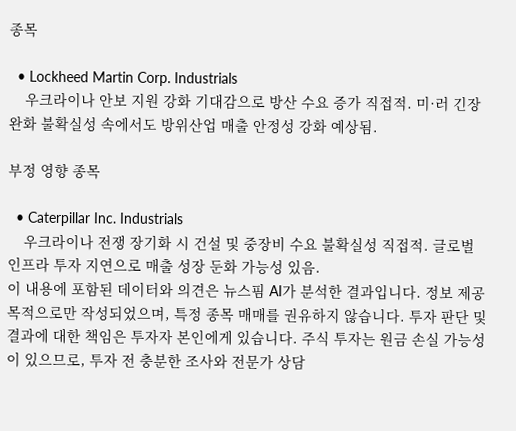종목

  • Lockheed Martin Corp. Industrials
    우크라이나 안보 지원 강화 기대감으로 방산 수요 증가 직접적. 미·러 긴장 완화 불확실성 속에서도 방위산업 매출 안정성 강화 예상됨.

부정 영향 종목

  • Caterpillar Inc. Industrials
    우크라이나 전쟁 장기화 시 건설 및 중장비 수요 불확실성 직접적. 글로벌 인프라 투자 지연으로 매출 성장 둔화 가능성 있음.
이 내용에 포함된 데이터와 의견은 뉴스핌 AI가 분석한 결과입니다. 정보 제공 목적으로만 작성되었으며, 특정 종목 매매를 권유하지 않습니다. 투자 판단 및 결과에 대한 책임은 투자자 본인에게 있습니다. 주식 투자는 원금 손실 가능성이 있으므로, 투자 전 충분한 조사와 전문가 상담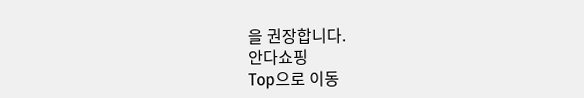을 권장합니다.
안다쇼핑
Top으로 이동